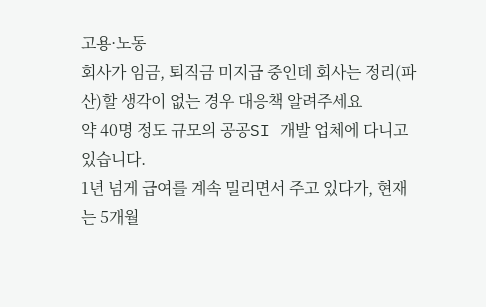고용·노동
회사가 임금, 퇴직금 미지급 중인데 회사는 정리(파산)할 생각이 없는 경우 대응책 알려주세요
약 40명 정도 규모의 공공SI 개발 업체에 다니고 있습니다.
1년 넘게 급여를 계속 밀리면서 주고 있다가, 현재는 5개월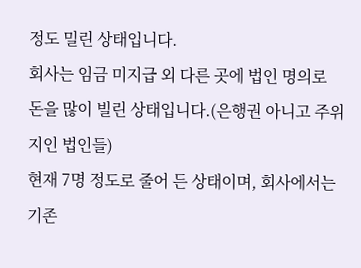정도 밀린 상태입니다.
회사는 임금 미지급 외 다른 곳에 법인 명의로 돈을 많이 빌린 상태입니다.(은행권 아니고 주위 지인 법인들)
현재 7명 정도로 줄어 든 상태이며, 회사에서는 기존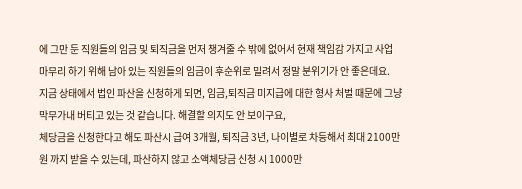에 그만 둔 직원들의 임금 및 퇴직금을 먼저 챙겨줄 수 밖에 없어서 현재 책임감 가지고 사업 마무리 하기 위해 남아 있는 직원들의 임금이 후순위로 밀려서 정말 분위기가 안 좋은데요.
지금 상태에서 법인 파산을 신청하게 되면, 임금,퇴직금 미지급에 대한 형사 처벌 때문에 그냥 막무가내 버티고 있는 것 같습니다. 해결할 의지도 안 보이구요,
체당금을 신청한다고 해도 파산시 급여 3개월, 퇴직금 3년, 나이별로 차등해서 최대 2100만원 까지 받을 수 있는데, 파산하지 않고 소액체당금 신청 시 1000만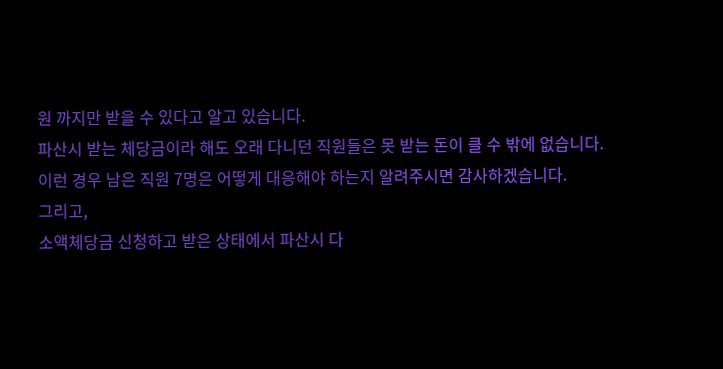원 까지만 받을 수 있다고 알고 있습니다.
파산시 받는 체당금이라 해도 오래 다니던 직원들은 못 받는 돈이 클 수 밖에 없습니다.
이런 경우 남은 직원 7명은 어떻게 대응해야 하는지 알려주시면 감사하겠습니다.
그리고,
소액체당금 신청하고 받은 상태에서 파산시 다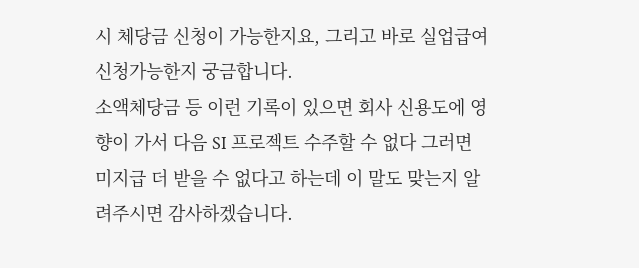시 체당금 신청이 가능한지요, 그리고 바로 실업급여 신청가능한지 궁금합니다.
소액체당금 등 이런 기록이 있으면 회사 신용도에 영향이 가서 다음 SI 프로젝트 수주할 수 없다 그러면 미지급 더 받을 수 없다고 하는데 이 말도 맞는지 알려주시면 감사하겠습니다.